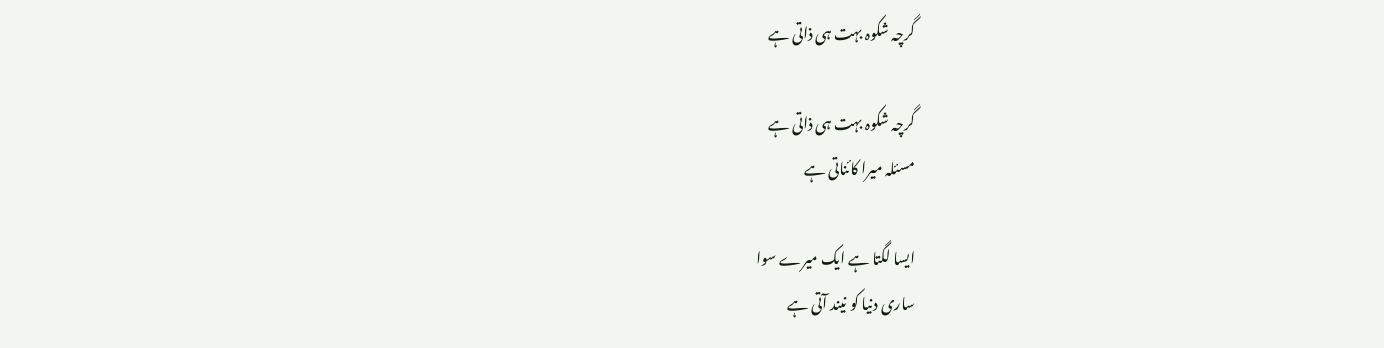گرچہ شکوہ بہت ہی ذاتی ہے

گرچہ شکوہ بہت ہی ذاتی ہے
مسئلہ میرا کائناتی ہے

ایسا لگتا ہے ایک میرے سوا
ساری دنیا کو نیند آتی ہے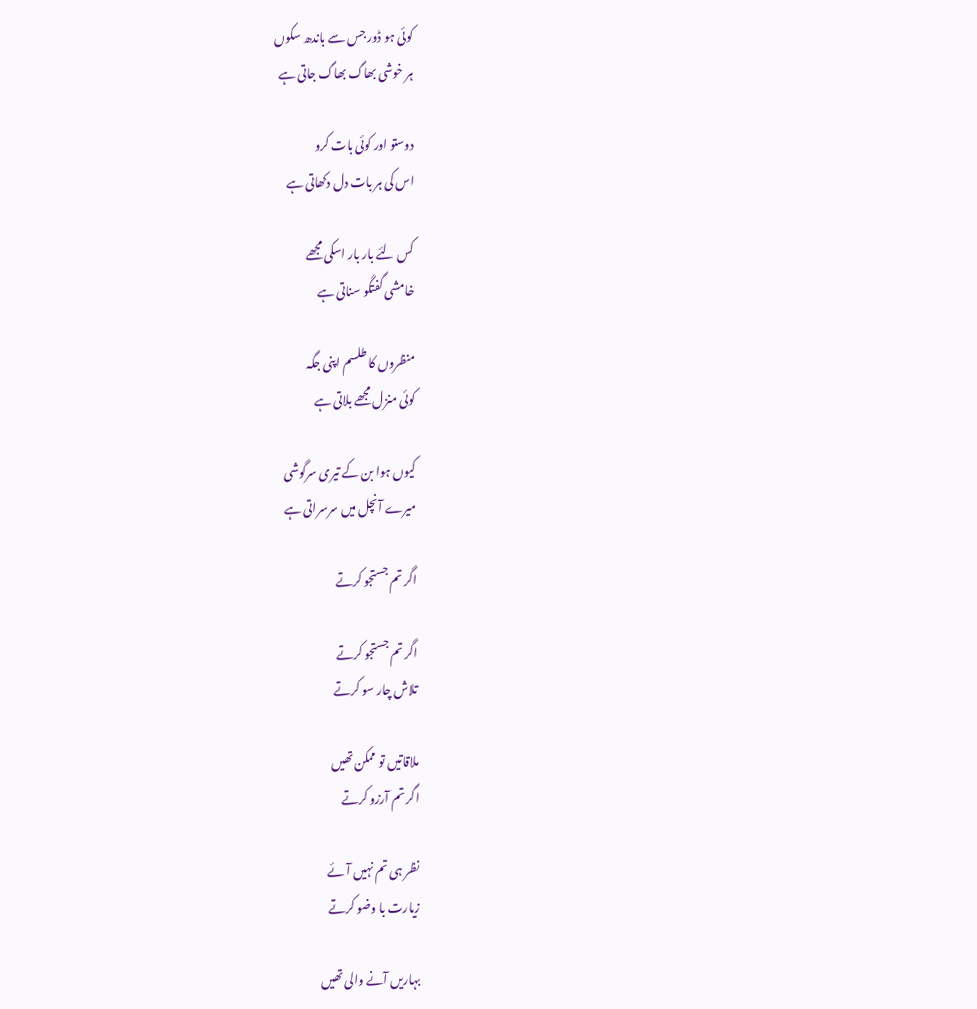کوئی ہو ڈور جس سے باندھ سکوں
ہر خوشی بھاگ بھاگ جاتی ہے

دوستو اور کوئی بات کرو
اس کی ہر بات دل دکھاتی ہے

کس لئے بار بار اسکی مجھے
خامشی گفتگو سناتی ہے

منظروں کا طلسم اپنی جگہ
کوئی منزل مجھے بلاتی ہے

کیوں ہوا بن کے تیری سرگوشی
میرے آنچل میں سرسراتی ہے

اگر تم جستجو کرتے

اگر تم جستجو کرتے
تلاش چار سو کرتے

ملاقاتیں تو ممکن تھیں
اگر تم آرزو کرتے

نظر ہی تم نہیں آئے
زیارت با وضو کرتے

بہاریں آنے والی تھیں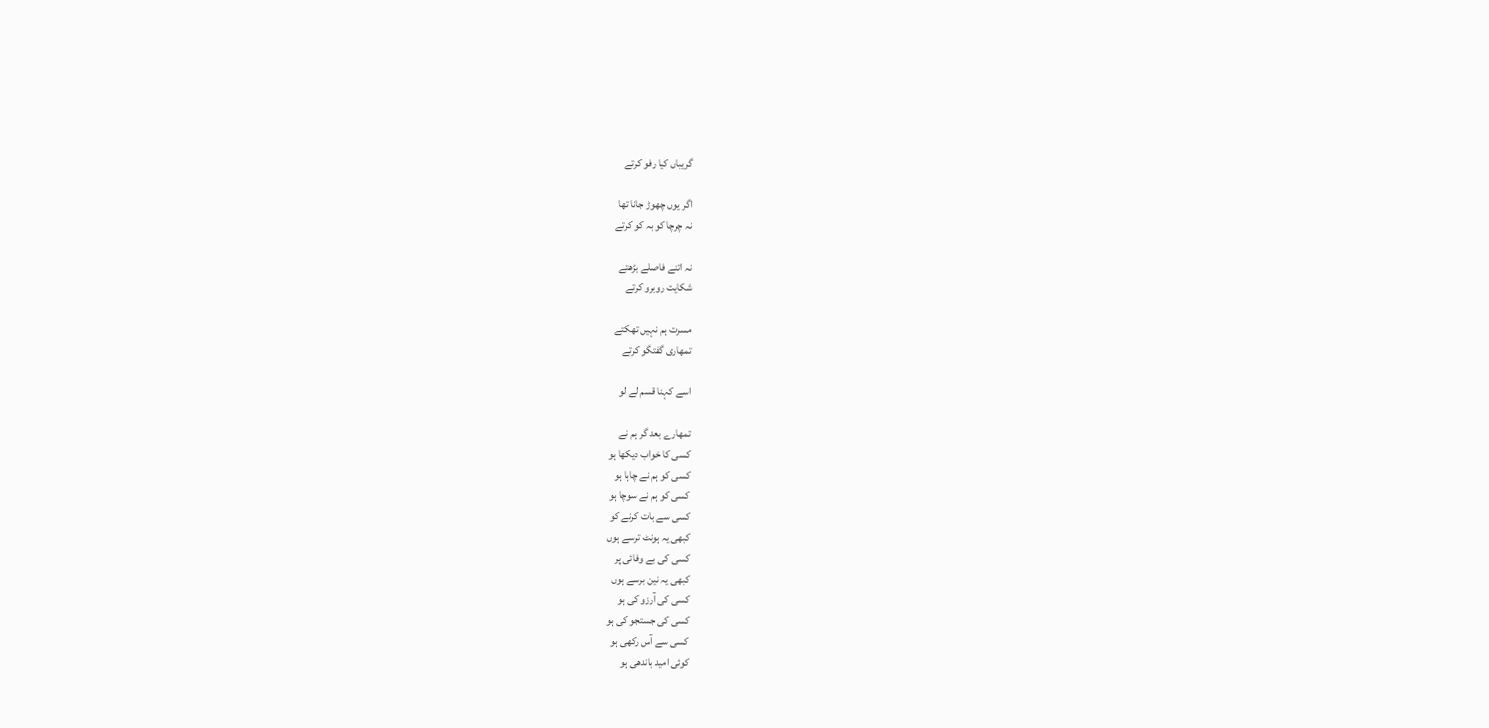گریباں کیا رفو کرتے

اگر یوں چھوڑ جانا تھا
نہ چرچا کو بہ کو کرتے

نہ اتنے فاصلے بڑھتے
شکایت روبرو کرتے

مسرت ہم نہیں تھکتے
تمھاری گفتگو کرتے

اسے کہنا قسم لے لو

تمھارے بعد گر ہم نے
کسی کا خواب دیکھا ہو
کسی کو ہم نے چاہا ہو
کسی کو ہم نے سوچا ہو
کسی سے بات کرنے کو
کبھی یہ ہونٹ ترسے ہوں
کسی کی بے وفائی پر
کبھی یہ نین برسے ہوں
کسی کی آرزو کی ہو
کسی کی جستجو کی ہو
کسی سے آس رکھی ہو
کوئی امید باندھی ہو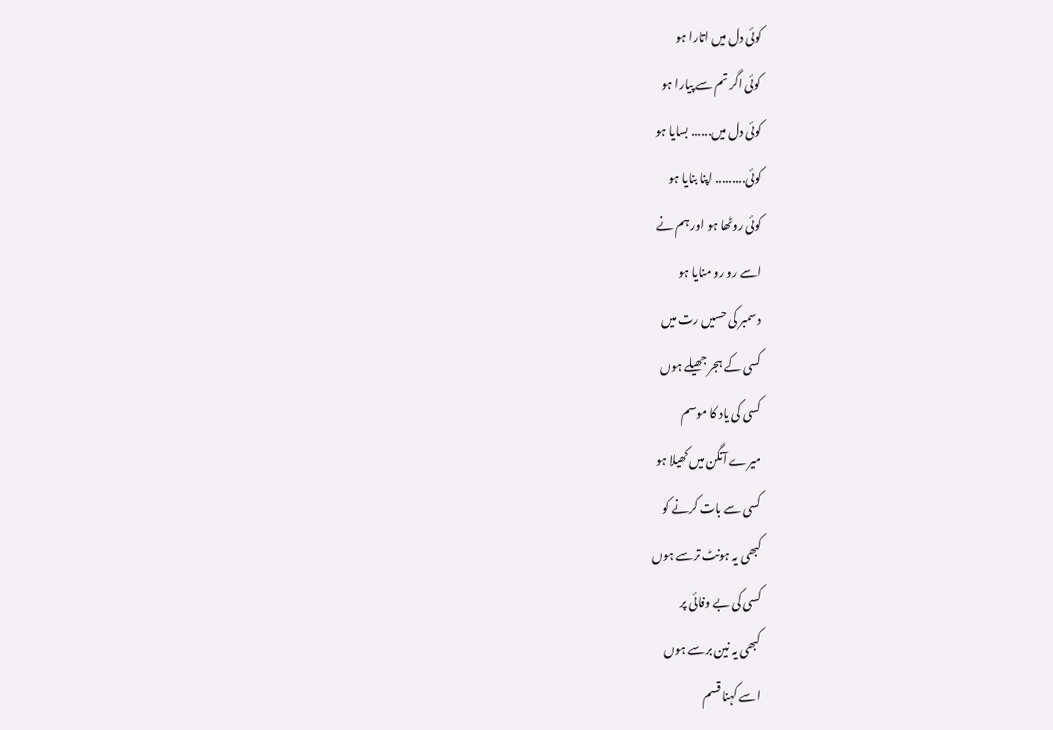کوئی دل میں اتارا ہو
کوئی اگر تم سے پیارا ہو
کوئی دل میں...... بسایا ہو
کوئی......... اپنا بنایا ہو
کوئی روٹھا ہو اور ہم نے
اسے رو رو منایا ہو
دسمبر کی حسیں رت میں
کسی کے ہجر جھیلے ہوں
کسی کی یاد کا موسم
میرے آنگن میں کھیلا ہو
کسی سے بات کرنے کو
کبھی یہ ہونٹ ترسے ہوں
کسی کی بے وفائی پر
کبھی یہ نین برسے ہوں
اسے کہنا قسم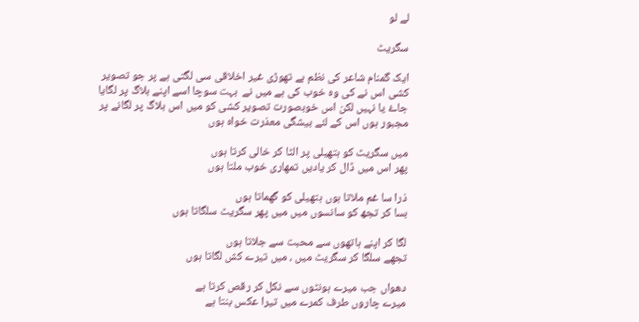لے لو

سگریٹ

ایک گمنام شاعر کی نظم ہے تھوڑی غیر اخلاقی سی لگتی ہے پر جو تصویر کشی اس نے کی وہ خوب کی ہے میں نے  بہت سوچا اسے اپنے بلاگ پر لگایا جاۓ یا نہیں لکن اس خوبصورت تصویر کشی کو میں اس بلاگ پر لگانے پر مجبور ہوں اس کے لئے بیشگی معذرت خواہ ہوں

میں سگریٹ کو ہتھیلی پر الٹا کر خالی کرتا ہوں
پھر اس میں ڈال کر یادیں تمھاری خوب ملتا ہوں

ذرا سا غم ملاتا ہوں ہتھیلی کو گھماتا ہوں
بسا کر تجھ کو سانسوں میں میں پھر سگریٹ سلگاتا ہوں

لگا کر اپنے ہاتھوں سے محبت سے جلاتا ہوں
تجھے سلگا کر سگریٹ میں ، میں تیرے کش لگاتا ہوں

دھواں جب میرے ہونٹوں سے نکل کر رقص کرتا ہے
میرے چاروں طرف کمرے میں تیرا عکس بنتا ہے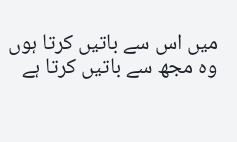میں اس سے باتیں کرتا ہوں
وہ مجھ سے باتیں کرتا ہے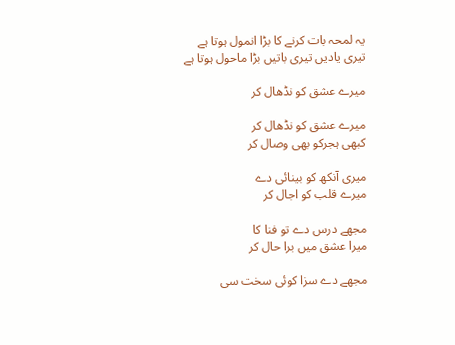یہ لمحہ بات کرنے کا بڑا انمول ہوتا ہے
تیری یادیں تیری باتیں بڑا ماحول ہوتا ہے

میرے عشق کو نڈھال کر

میرے عشق کو نڈھال کر
کبھی ہجرکو بھی وصال کر

میری آنکھ کو بینائی دے
میرے قلب کو اجال کر

مجھے درس دے تو فنا کا
میرا عشق میں برا حال کر

مجھے دے سزا کوئی سخت سی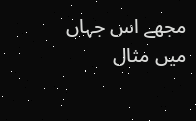مجھے اس جہاں میں مثال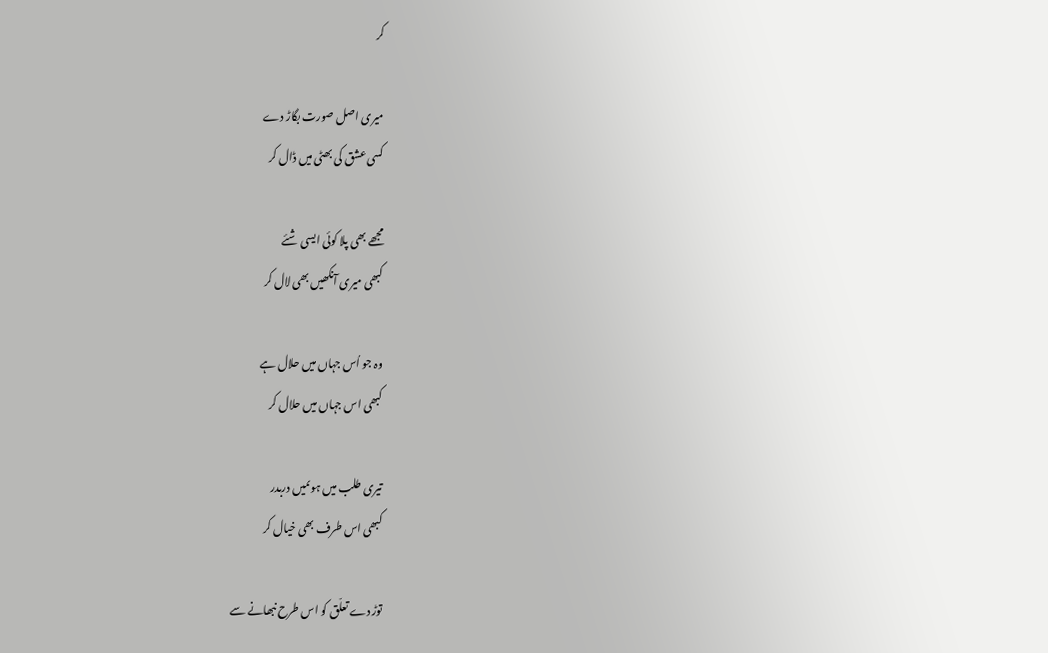کر

میری اصل صورت بگاڑ دے
کسی عشق کی بھٹی میں ڈال کر

مجھے بھی پلا کوئی ایسی شئے
کبھی میری آنکھیں بھی لال کر

وہ جو اُس جہاں میں حلال ہے
کبھی اس جہاں میں حلال کر

تیری طلب میں ہوںمیں دربدر
کبھی اس طرف بھی خیال کر

توڑ دے تعلّق کو اس طرح نبھانے سے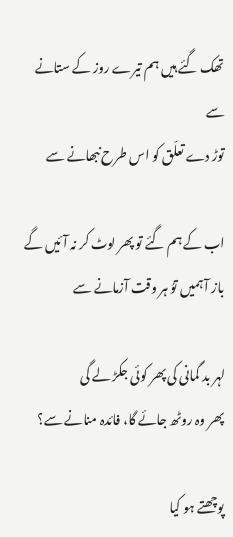تھک گئے ہیں ہم تیرے روز کے ستانے سے
توڑ دے تعلّق کو اس طرح نبھانے سے

اب کے ہم گئے تو پھر لوٹ کر نہ آئیں گے
باز آ ہمیں توُ ہر وقت آزمانے سے

لہر بد گمانی کی پھر کوئی جکڑ لے گی
پھر وہ روٹھ جائے گا، فائدہ منانے سے؟

پوچھتے ہو کیا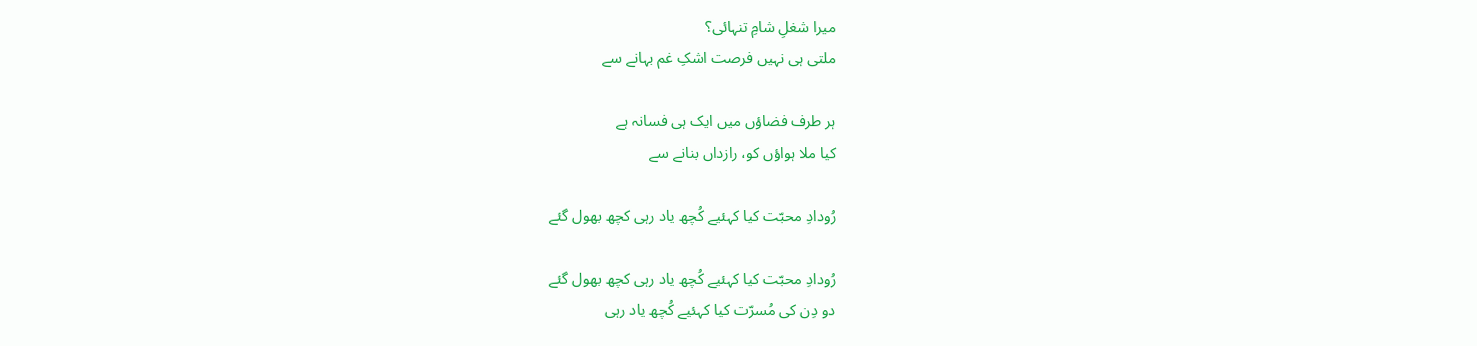میرا شغلِ شامِ تنہائی؟
ملتی ہی نہیں فرصت اشکِ غم بہانے سے

ہر طرف فضاؤں میں ایک ہی فسانہ ہے
کیا ملا ہواؤں کو، رازداں بنانے سے

رُودادِ محبّت کیا کہئیے کُچھ یاد رہی کچھ بھول گئے

رُودادِ محبّت کیا کہئیے کُچھ یاد رہی کچھ بھول گئے
دو دِن کی مُسرّت کیا کہئیے کُچھ یاد رہی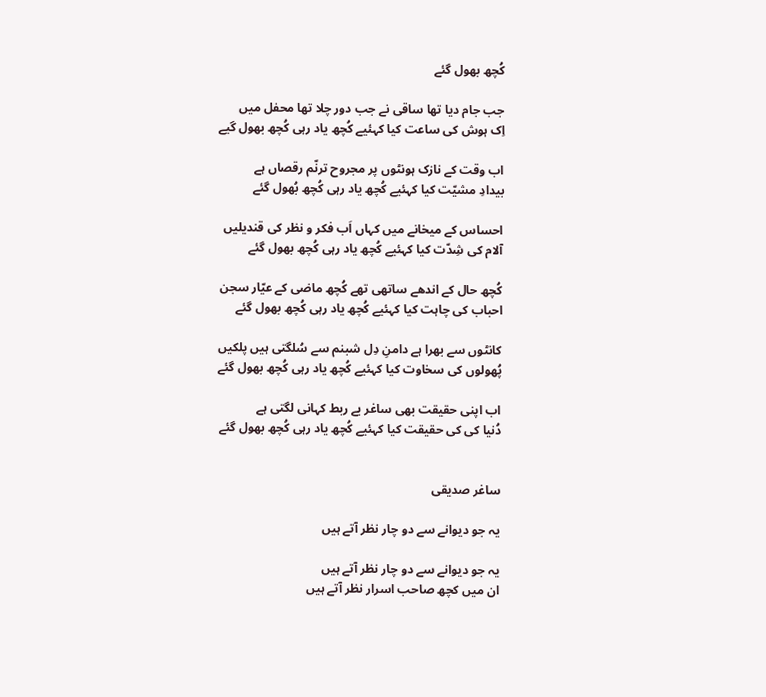کُچھ بھول گئے

جب جام دیا تھا ساقی نے جب دور چلا تھا محفل میں
اِک ہوش کی ساعت کیا کہئیے کُچھ یاد رہی کُچھ بھول گیے

اب وقت کے نازک ہونٹوں پر مجروح ترنّم رقصاں ہے
بیدادِ مشیّت کیا کہئیے کُچھ یاد رہی کُچھ بُھول گئے

احساس کے میخانے میں کہاں اَب فکر و نظر کی قندیلیں
آلام کی شِدّت کیا کہئیے کُچھ یاد رہی کُچھ بھول گئے

کُچھ حال کے اندھے ساتھی تھے کُچھ ماضی کے عیّار سجن
احباب کی چاہت کیا کہئیے کُچھ یاد رہی کُچھ بھول گئے

کانٹوں سے بھرا ہے دامنِ دِل شبنم سے سُلگتی ہیں پلکیں
پُھولوں کی سخاوت کیا کہئیے کُچھ یاد رہی کُچھ بھول گئے

اب اپنی حقیقت بھی ساغر بے ربط کہانی لگتی ہے
دُنیا کی کی حقیقت کیا کہئیے کُچھ یاد رہی کُچھ بھول گئے


ساغر صدیقی

یہ جو دیوانے سے دو چار نظر آتے ہیں

یہ جو دیوانے سے دو چار نظر آتے ہیں
ان میں کچھ صاحب اسرار نظر آتے ہیں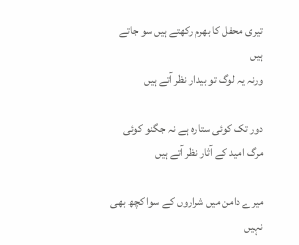تیری محفل کا بھرم رکھتے ہیں سو جاتے ہیں
ورنہ یہ لوگ تو بیدار نظر آتے ہیں

دور تک کوئی ستارہ ہے نہ جگنو کوئی
مرگ امید کے آثار نظر آتے ہیں

میرے دامن میں شراروں کے سوا کچھ بھی نہیں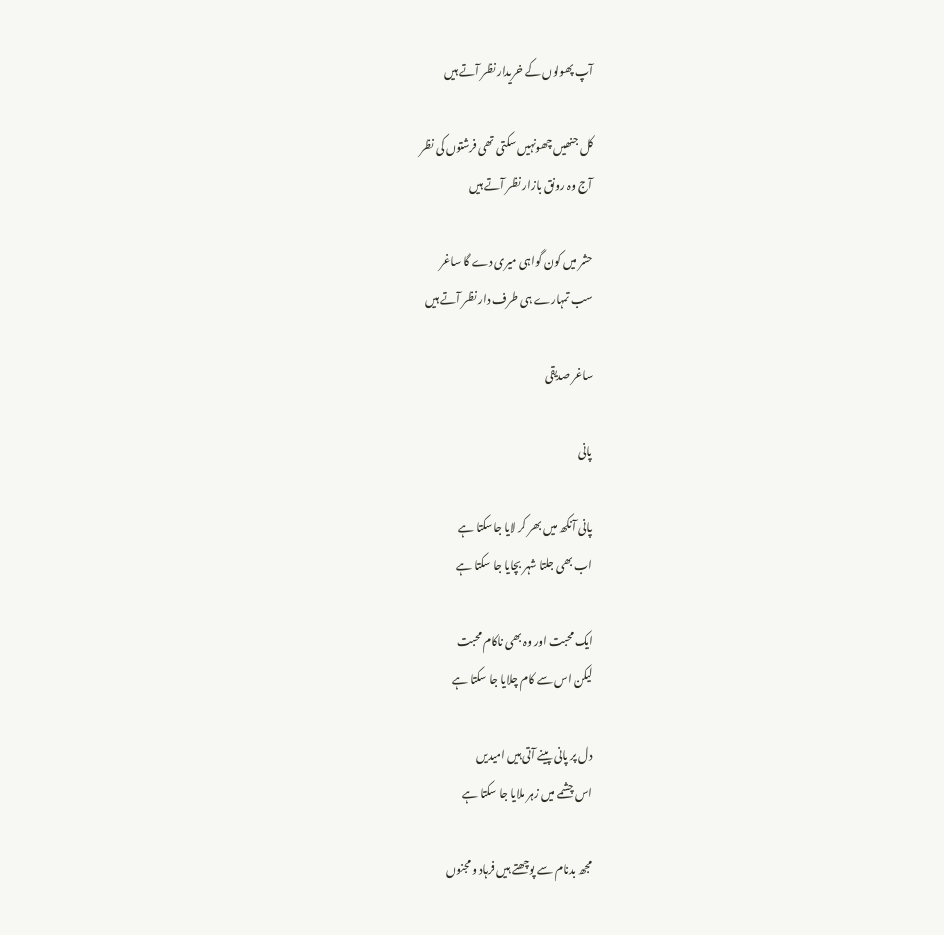آپ پھولوں کے خریدار نظر آتے ہیں

کل جنھیں چھونہیں سکتی تھی فرشتوں کی نظر
آج وہ رونق بازار نظر آتے ہیں

حشر میں کون گواہی میری دے گا ساغر
سب تمہارے ہی طرف دار نظر آتے ہیں

ساغر صدیقی

پانی

پانی آنکھ میں بھر کر لایا جاسکتا ہے
اب بھی جلتا شہر بچایا جا سکتا ہے

ایک محبت اور وہ بھی ناکام محبت
لیکن اس سے کام چلایا جا سکتا ہے

دل پر پانی پینے آتی ہیں امیدیں
اس چشمے میں زہر ملایا جا سکتا ہے

مجھ بدنام سے پوچھتے ہیں فرہاد و مجنوں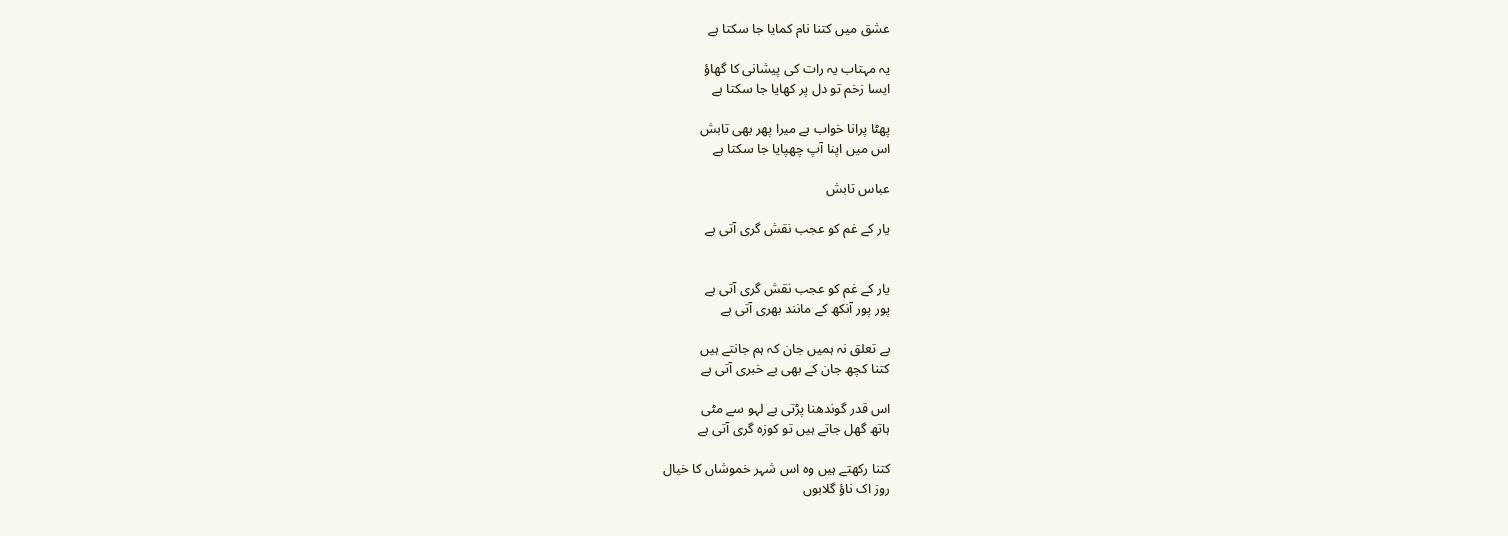عشق میں کتنا نام کمایا جا سکتا ہے

یہ مہتاب یہ رات کی پیشانی کا گھاؤ
ایسا زخم تو دل پر کھایا جا سکتا ہے

پھٹا پرانا خواب ہے میرا پھر بھی تابش
اس میں اپنا آپ چھپایا جا سکتا ہے

عباس تابش

یار کے غم کو عجب نقش گری آتی ہے


یار کے غم کو عجب نقش گری آتی ہے
پور پور آنکھ کے مانند بھری آتی ہے

بے تعلق نہ ہمیں جان کہ ہم جانتے ہیں
کتنا کچھ جان کے بھی بے خبری آتی ہے

اس قدر گوندھنا پڑتی ہے لہو سے مٹی
ہاتھ گھل جاتے ہیں تو کوزہ گری آتی ہے

کتنا رکھتے ہیں وہ اس شہر خموشاں کا خیال
روز اک ناؤ گلابوں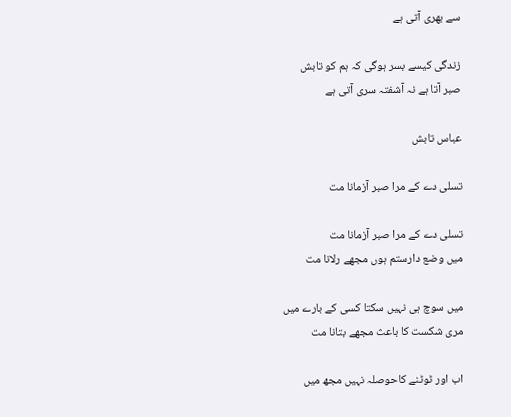سے بھری آتی ہے

زندگی کیسے بسر ہوگی کہ ہم کو تابش
صبر آتا ہے نہ آشفتہ سری آتی ہے

عباس تابش

تسلی دے کے مرا صبر آزمانا مت

تسلی دے کے مرا صبر آزمانا مت
میں وضع دارستم ہوں مجھے رلانا مت

میں سوچ ہی نہیں سکتا کسی کے بارے میں
مری شکست کا باعث مجھے بتانا مت

اب اور ٹوٹنے کاحوصلہ نہیں مجھ میں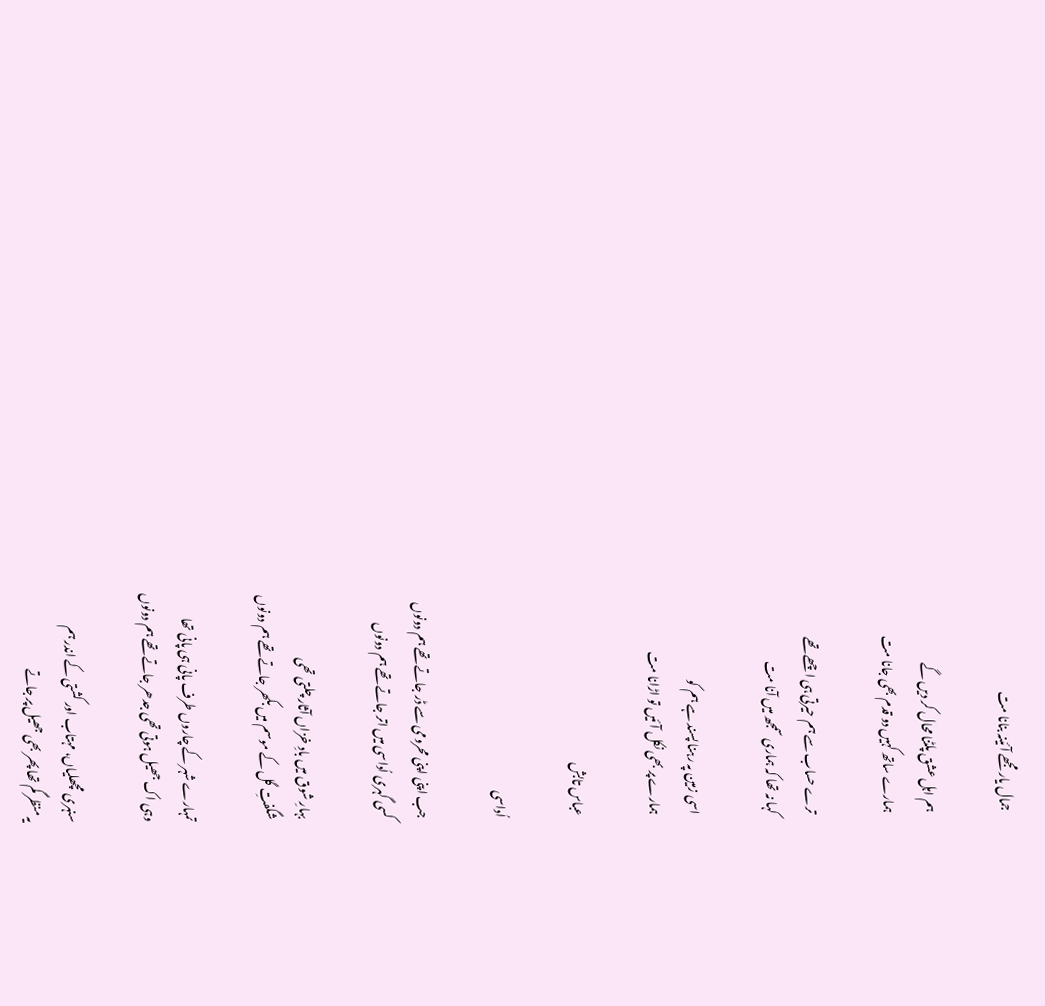جمال یار مجھے آئینہ بنانا مت

ہم اہل عشق پلٹنا محال کر دیں گے
ہمارے ساتھ کہیں دو قدم بھی جانا مت

ترے حساب سے ہم حیرتی ہی اچھے تھے
کہا نہ تھا کہ ہماری سمجھ میں آنا مت

اسی زمین پہ رہنا پسند ہے ہم کو
ہمارے پر بھی نکل آئیں تو اڑانا مت

عباس تابش

اُداسی

جب اپنی اپنی محرومی سے ڈر جاتے تھے ہم دونوں
کسی گہری اُداسی میں اتر جاتے تھے ہم دونوں

بہارِ شوق میں بادِ خزاں آثار چلتی تھی
شگفتِ گل کے موسم میں بکھر جاتے تھے ہم دونوں

تمہارے شہر کے چاروں طرف پانی ہی پانی تھا
وہی اک جھیل ہوتی تھی جدھر جاتے تھے ہم دونوں

سنہری مچھلیاں، مہتاب اور کشتی کے اندر ہم
یہ منظر گم تھا پھر بھی جھیل پر جاتے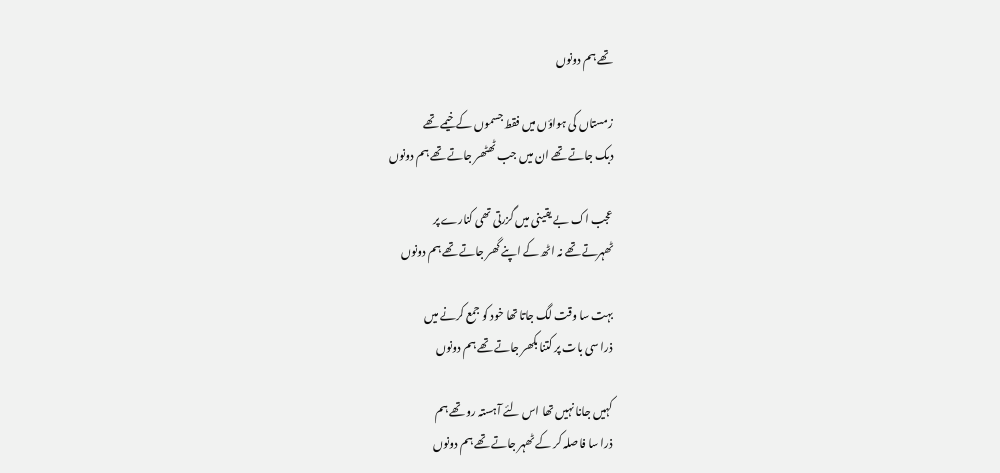تھے ہم دونوں

زمستاں کی ہواؤں میں فقط جسموں کے خیمے تھے
دبک جاتے تھے ان میں جب ٹھٹھر جاتے تھے ہم دونوں

عجب اک بے یقینی میں گزرتی تھی کنارے پر
ٹھہرتے تھے نہ اٹھ کے اپنے گھر جاتے تھے ہم دونوں

بہت سا وقت لگ جاتا تھا خود کو جمع کرنے میں
ذرا سی بات پر کتنا بکھر جاتے تھے ہم دونوں

کہیں جانا نہیں تھا اس لئے آہستہ رو تھے ہم
ذرا سا فاصلہ کر کے ٹھہر جاتے تھے ہم دونوں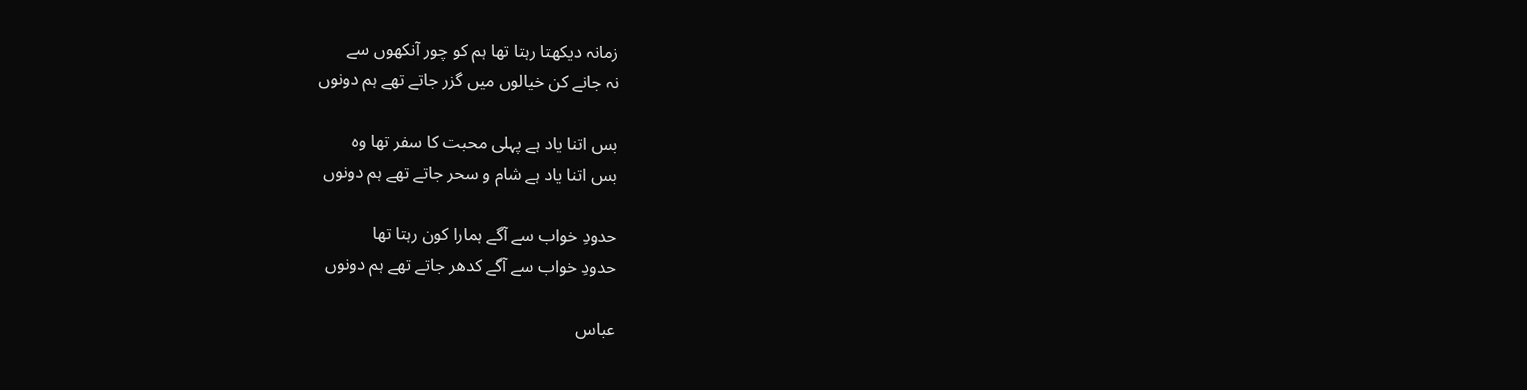زمانہ دیکھتا رہتا تھا ہم کو چور آنکھوں سے
نہ جانے کن خیالوں میں گزر جاتے تھے ہم دونوں

بس اتنا یاد ہے پہلی محبت کا سفر تھا وہ
بس اتنا یاد ہے شام و سحر جاتے تھے ہم دونوں

حدودِ خواب سے آگے ہمارا کون رہتا تھا
حدودِ خواب سے آگے کدھر جاتے تھے ہم دونوں

عباس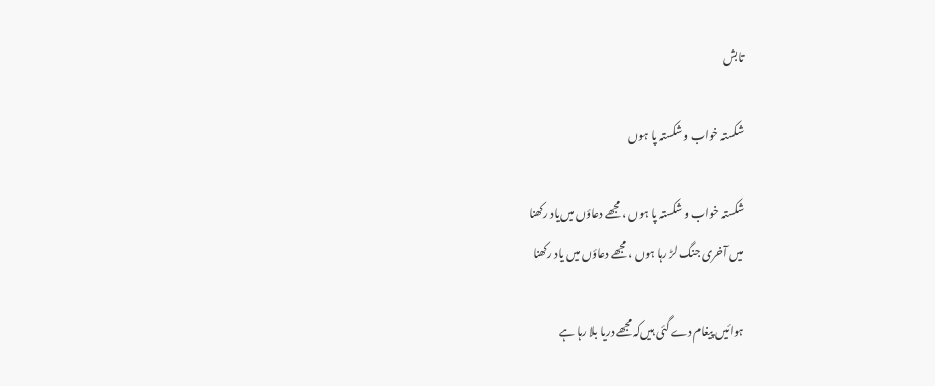تابش

شکستہ خواب و شکستہ پا ہوں

شکستہ خواب و شکستہ پا ہوں ، مجھے دعاؤں میں‌یاد رکھنا
میں‌ آخری جنگ لڑ رہا ہوں ، مجھے دعاؤں میں‌ یاد رکھنا

ہوائیں پیغام دے گئی ہیں‌کہ مجھے دریا بلا رہا ہے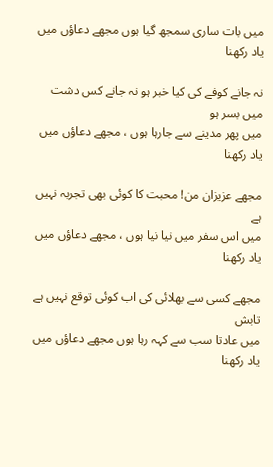میں‌ بات ساری سمجھ گیا ہوں مجھے دعاؤں میں یاد رکھنا

نہ جانے کوفے کی کیا خبر ہو نہ جانے کس دشت میں بسر ہو
میں پھر مدینے سے جارہا ہوں ، مجھے دعاؤں میں‌ یاد رکھنا

مجھے عزیزان من! محبت کا کوئی بھی تجربہ نہیں ہے
میں اس سفر میں‌ نیا نیا ہوں ، مجھے دعاؤں میں یاد رکھنا

مجھے کسی سے بھلائی کی اب کوئی توقع نہیں ہے تابش
میں عادتا سب سے کہہ رہا ہوں مجھے دعاؤں میں یاد رکھنا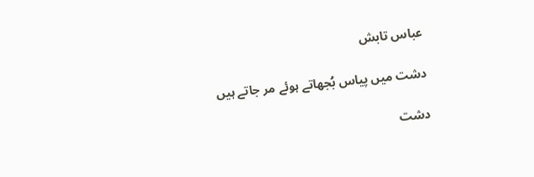عباس تابش

دشت میں پیاس بُجھاتے ہوئے مر جاتے ہیں

دشت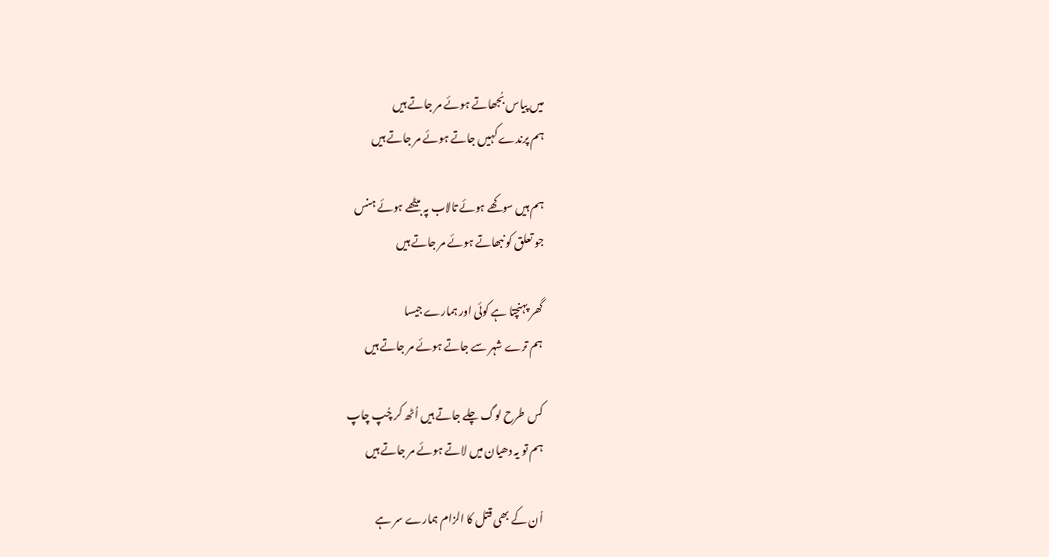میں پیاس بُجھاتے ہوئے مر جاتے ہیں
ہم پرندے کہیں جاتے ہوئے مر جاتے ہیں

ہم ہیں سوکھے ہوئے تالاب پہ بیٹھے ہوئے ہنس
جو تعلق کو نبھاتے ہوئے مر جاتے ہیں

گھر پہنچتا ہے کوئی اور ہمارے جیسا
ہم ترے شہر سے جاتے ہوئے مر جاتے ہیں

کس طرح لوگ چلے جاتے ہیں اُٹھ کر چُپ چاپ
ہم تو یہ دھیان میں لاتے ہوئے مر جاتے ہیں

اُن کے بھی قتل کا الزام ہمارے سر ہے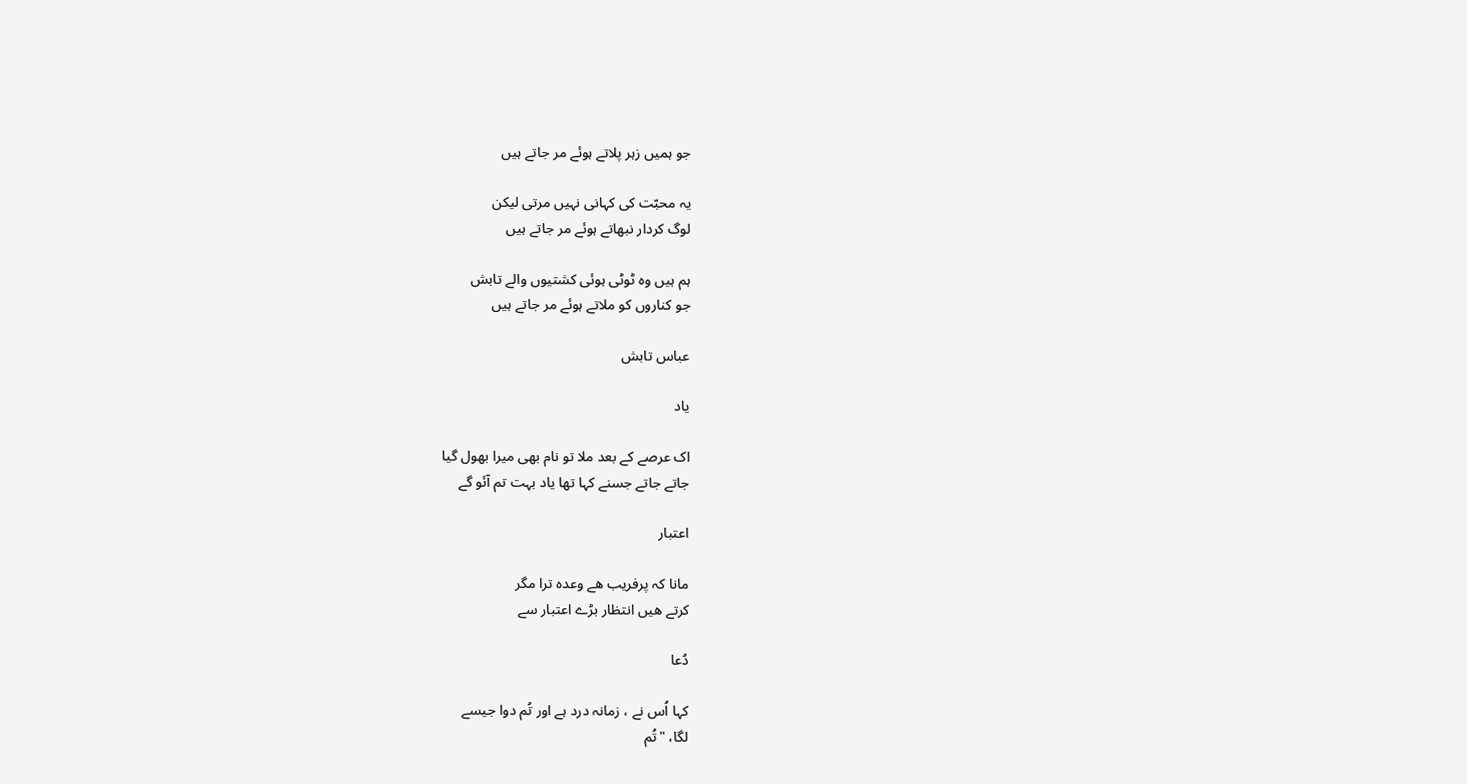جو ہمیں زہر پلاتے ہوئے مر جاتے ہیں

یہ محبّت کی کہانی نہیں مرتی لیکن
لوگ کردار نبھاتے ہوئے مر جاتے ہیں

ہم ہیں وہ ٹوٹی ہوئی کشتیوں والے تابش
جو کناروں کو ملاتے ہوئے مر جاتے ہیں

عباس تابش

یاد

اک عرصے کے بعد ملا تو نام بھی میرا بھول گیا
جاتے جاتے جسنے کہا تھا یاد بہت تم آئو گے

اعتبار

مانا کہ پرفریب ھے وعدہ ترا مگر
کرتے ھیں انتظار بڑے اعتبار سے

دُعا

کہا اُس نے ، زمانہ درد ہے اور تُم دوا جیسے
لگا، "تُم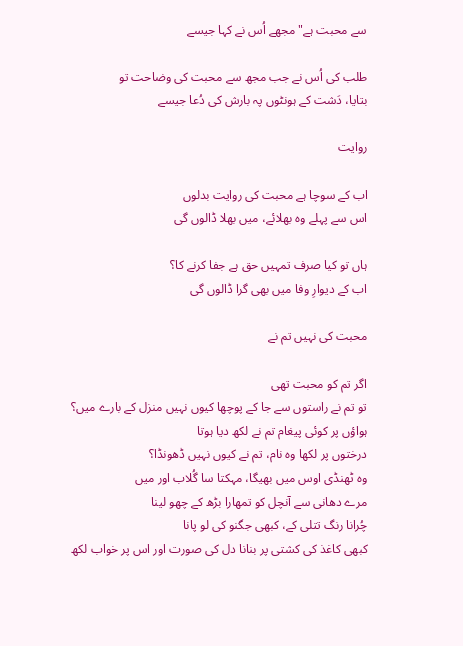سے محبت ہے" مجھے اُس نے کہا جیسے

طلب کی اُس نے جب مجھ سے محبت کی وضاحت تو
بتایا، دَشت کے ہونٹوں پہ بارش کی دُعا جیسے

روایت

اب کے سوچا ہے محبت کی روایت بدلوں
اس سے پہلے وہ بھلائے، میں بھلا ڈالوں گی

ہاں تو کیا صرف تمہیں حق ہے جفا کرنے کا؟
اب کے دیوارِ وفا میں بھی گرا ڈالوں گی

محبت کی نہیں تم نے

اگر تم کو محبت تھی
تو تم نے راستوں سے جا کے پوچھا کیوں نہیں منزل کے بارے میں؟
ہواؤں پر کوئی پیغام تم نے لکھ دیا ہوتا
درختوں پر لکھا وہ نام، تم نے کیوں نہیں ڈھونڈا؟
وہ ٹھنڈی اوس میں بھیگا، مہکتا سا گُلاب اور میں
مرے دھانی سے آنچل کو تمھارا بڑھ کے چھو لینا
چُرانا رنگ تتلی کے، کبھی جگنو کی لو پانا
کبھی کاغذ کی کشتی پر بنانا دل کی صورت اور اس پر خواب لکھ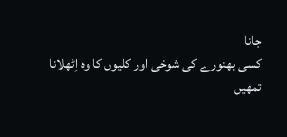جانا
کسی بھنورے کی شوخی اور کلیوں کا وہ اِٹھلانا
تمھیں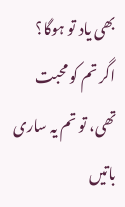بھی یاد تو ہوگا؟
اگر تم کو محبت تھی، تو تم یہ ساری باتیں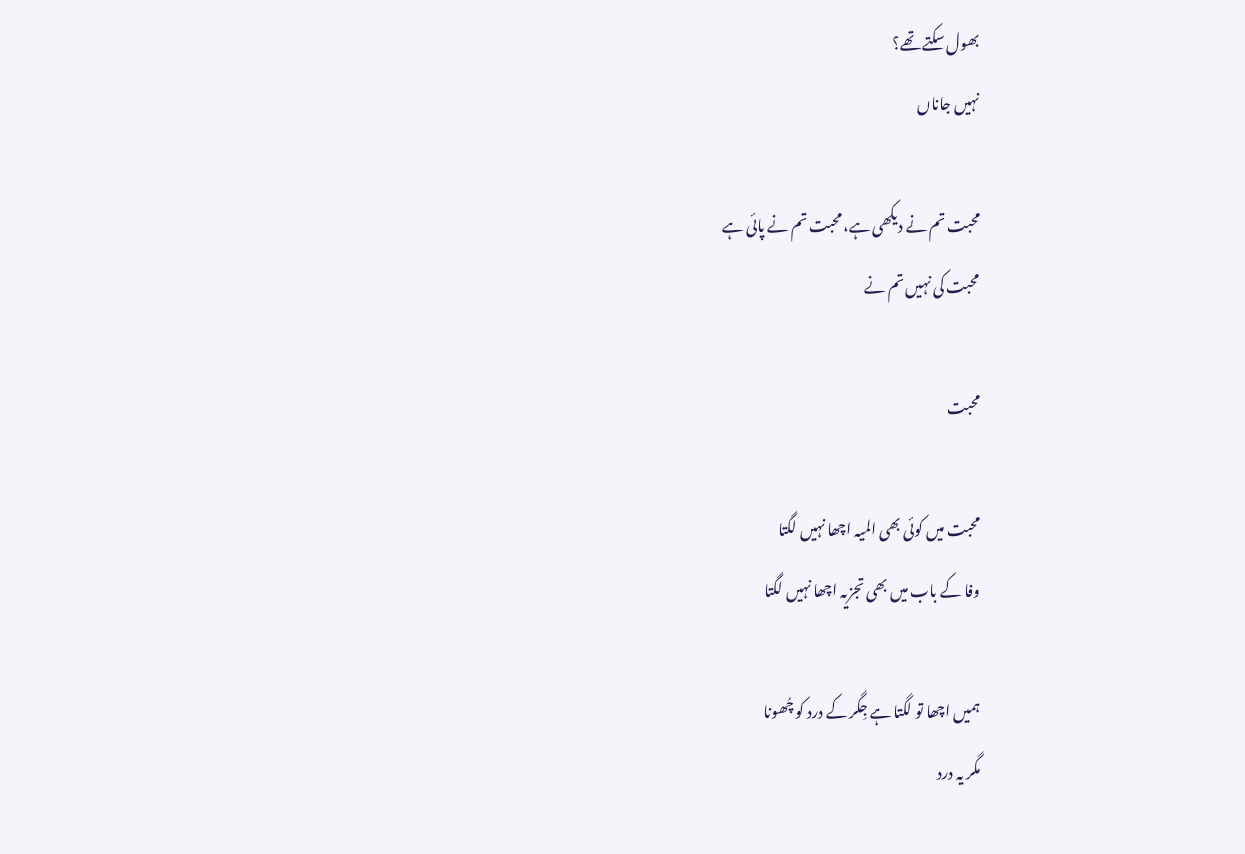بھول سکتے تھے؟
نہیں جاناں

محبت تم نے دیکھی ہے، محبت تم نے پائی ہے
محبت کی نہیں تم نے

محبت

محبت میں کوئی بھی المیہ اچھا نہیں لگتا
وفا کے باب میں بھی تجزیہ اچھا نہیں لگتا

ہمیں اچھا تو لگتا ہے جِگر کے درد کو چُھونا
مگر یہ درد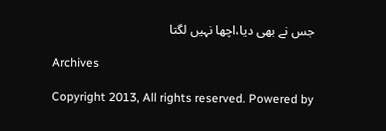جس نے بھی دیا،اچھا نہیں لگتا

Archives

Copyright 2013, All rights reserved. Powered by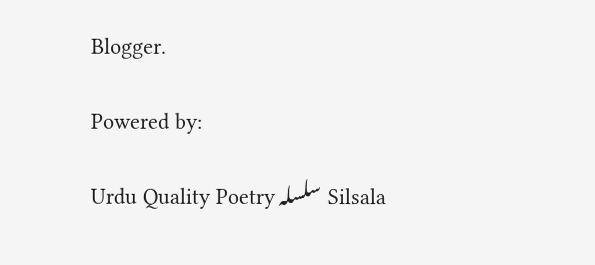Blogger.

Powered by:

Silsala سلسلہ Urdu Quality Poetry